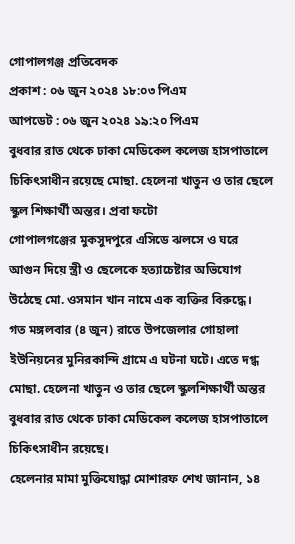গোপালগঞ্জ প্রতিবেদক
প্রকাশ : ০৬ জুন ২০২৪ ১৮:০৩ পিএম
আপডেট : ০৬ জুন ২০২৪ ১৯:২০ পিএম
বুধবার রাত থেকে ঢাকা মেডিকেল কলেজ হাসপাতালে চিকিৎসাধীন রয়েছে মোছা. হেলেনা খাতুন ও তার ছেলে স্কুল শিক্ষার্থী অন্তর। প্রবা ফটো
গোপালগঞ্জের মুকসুদপুরে এসিডে ঝলসে ও ঘরে আগুন দিয়ে স্ত্রী ও ছেলেকে হত্যাচেষ্টার অভিযোগ উঠেছে মো. ওসমান খান নামে এক ব্যক্তির বিরুদ্ধে।
গত মঙ্গলবার (৪ জুন) রাতে উপজেলার গোহালা ইউনিয়নের মুনিরকান্দি গ্রামে এ ঘটনা ঘটে। এতে দগ্ধ মোছা. হেলেনা খাতুন ও তার ছেলে স্কুলশিক্ষার্থী অন্তর বুধবার রাত থেকে ঢাকা মেডিকেল কলেজ হাসপাতালে চিকিৎসাধীন রয়েছে।
হেলেনার মামা মুক্তিযোদ্ধা মোশারফ শেখ জানান, ১৪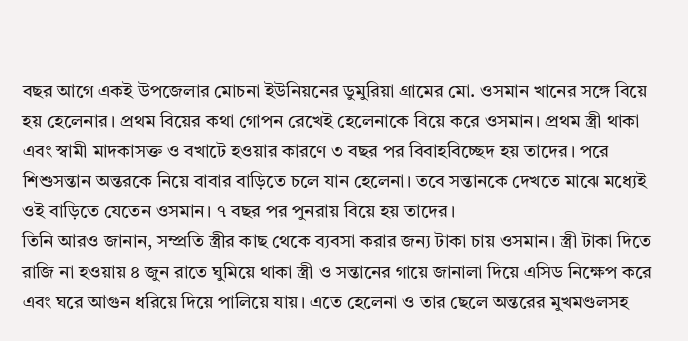বছর আগে একই উপজেলার মোচনা ইউনিয়নের ডুমুরিয়া গ্রামের মো. ওসমান খানের সঙ্গে বিয়ে হয় হেলেনার। প্রথম বিয়ের কথা গোপন রেখেই হেলেনাকে বিয়ে করে ওসমান। প্রথম স্ত্রী থাকা এবং স্বামী মাদকাসক্ত ও বখাটে হওয়ার কারণে ৩ বছর পর বিবাহবিচ্ছেদ হয় তাদের। পরে শিশুসন্তান অন্তরকে নিয়ে বাবার বাড়িতে চলে যান হেলেনা। তবে সন্তানকে দেখতে মাঝে মধ্যেই ওই বাড়িতে যেতেন ওসমান। ৭ বছর পর পুনরায় বিয়ে হয় তাদের।
তিনি আরও জানান, সম্প্রতি স্ত্রীর কাছ থেকে ব্যবসা করার জন্য টাকা চায় ওসমান। স্ত্রী টাকা দিতে রাজি না হওয়ায় ৪ জুন রাতে ঘুমিয়ে থাকা স্ত্রী ও সন্তানের গায়ে জানালা দিয়ে এসিড নিক্ষেপ করে এবং ঘরে আগুন ধরিয়ে দিয়ে পালিয়ে যায়। এতে হেলেনা ও তার ছেলে অন্তরের মুখমণ্ডলসহ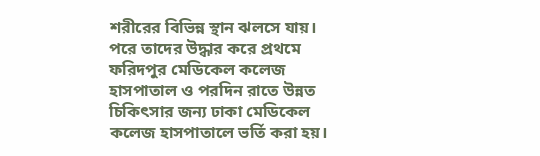শরীরের বিভিন্ন স্থান ঝলসে যায়। পরে তাদের উদ্ধার করে প্রথমে ফরিদপুর মেডিকেল কলেজ হাসপাতাল ও পরদিন রাতে উন্নত চিকিৎসার জন্য ঢাকা মেডিকেল কলেজ হাসপাতালে ভর্তি করা হয়।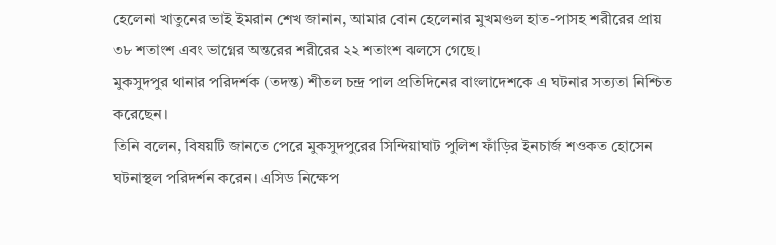হেলেনা খাতুনের ভাই ইমরান শেখ জানান, আমার বোন হেলেনার মুখমণ্ডল হাত-পাসহ শরীরের প্রায় ৩৮ শতাংশ এবং ভাগ্নের অন্তরের শরীরের ২২ শতাংশ ঝলসে গেছে।
মুকসুদপুর থানার পরিদর্শক (তদন্ত) শীতল চন্দ্র পাল প্রতিদিনের বাংলাদেশকে এ ঘটনার সত্যতা নিশ্চিত করেছেন।
তিনি বলেন, বিষয়টি জানতে পেরে মুকসুদপুরের সিন্দিয়াঘাট পুলিশ ফাঁড়ির ইনচার্জ শওকত হোসেন ঘটনাস্থল পরিদর্শন করেন। এসিড নিক্ষেপ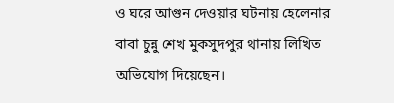ও ঘরে আগুন দেওয়ার ঘটনায় হেলেনার বাবা চুন্নু শেখ মুকসুদপুর থানায় লিখিত অভিযোগ দিয়েছেন।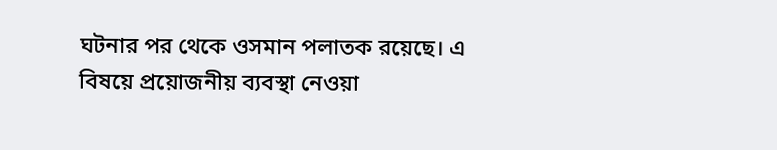ঘটনার পর থেকে ওসমান পলাতক রয়েছে। এ বিষয়ে প্রয়োজনীয় ব্যবস্থা নেওয়া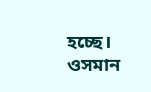হচ্ছে। ওসমান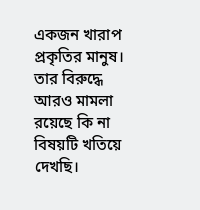একজন খারাপ প্রকৃতির মানুষ। তার বিরুদ্ধে আরও মামলা রয়েছে কি না বিষয়টি খতিয়ে দেখছি।